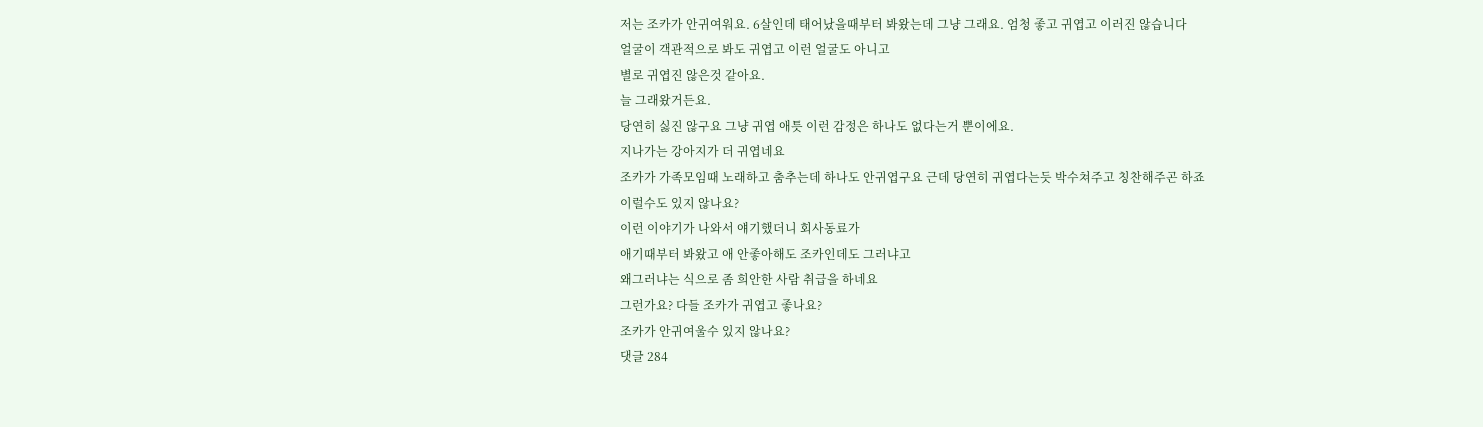저는 조카가 안귀여워요. 6살인데 태어났을때부터 봐왔는데 그냥 그래요. 엄청 좋고 귀엽고 이러진 않습니다
얼굴이 객관적으로 봐도 귀엽고 이런 얼굴도 아니고
별로 귀엽진 않은것 같아요.
늘 그래왔거든요.
당연히 싫진 않구요 그냥 귀엽 애틋 이런 감정은 하나도 없다는거 뿐이에요.
지나가는 강아지가 더 귀엽네요
조카가 가족모임때 노래하고 춤추는데 하나도 안귀엽구요 근데 당연히 귀엽다는듯 박수쳐주고 칭찬해주곤 하죠
이럴수도 있지 않나요?
이런 이야기가 나와서 얘기했더니 회사동료가
애기때부터 봐왔고 애 안좋아해도 조카인데도 그러냐고
왜그러냐는 식으로 좀 희안한 사람 취급을 하네요
그런가요? 다들 조카가 귀엽고 좋나요?
조카가 안귀여울수 있지 않나요?
댓글 284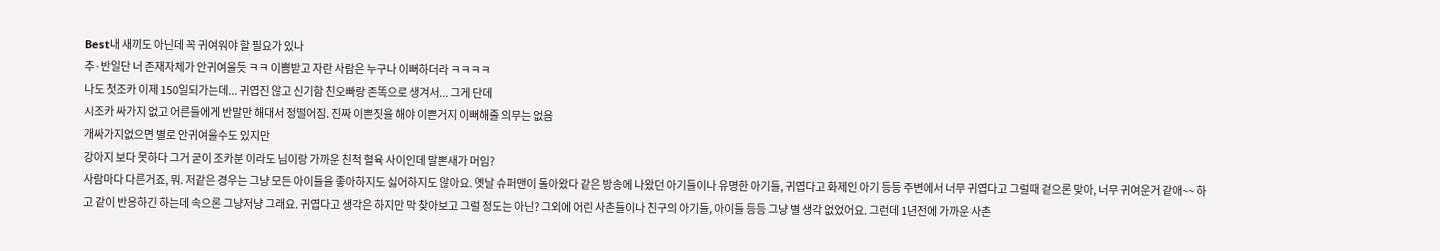Best내 새끼도 아닌데 꼭 귀여워야 할 필요가 있나
추·반일단 너 존재자체가 안귀여울듯 ㅋㅋ 이쁨받고 자란 사람은 누구나 이뻐하더라 ㅋㅋㅋㅋ
나도 첫조카 이제 150일되가는데... 귀엽진 않고 신기함 친오빠랑 존똑으로 생겨서... 그게 단데
시조카 싸가지 없고 어른들에게 반말만 해대서 정떨어짐. 진짜 이쁜짓을 해야 이쁜거지 이뻐해줄 의무는 없음
개싸가지없으면 별로 안귀여울수도 있지만
강아지 보다 못하다 그거 굳이 조카분 이라도 님이랑 가까운 친척 혈육 사이인데 말뽄새가 머임?
사람마다 다른거죠, 뭐. 저같은 경우는 그냥 모든 아이들을 좋아하지도 싫어하지도 않아요. 옛날 슈퍼맨이 돌아왔다 같은 방송에 나왔던 아기들이나 유명한 아기들, 귀엽다고 화제인 아기 등등 주변에서 너무 귀엽다고 그럴때 겉으론 맞아, 너무 귀여운거 같애~~ 하고 같이 반응하긴 하는데 속으론 그냥저냥 그래요. 귀엽다고 생각은 하지만 막 찾아보고 그럴 정도는 아닌? 그외에 어린 사촌들이나 친구의 아기들, 아이들 등등 그냥 별 생각 없었어요. 그런데 1년전에 가까운 사촌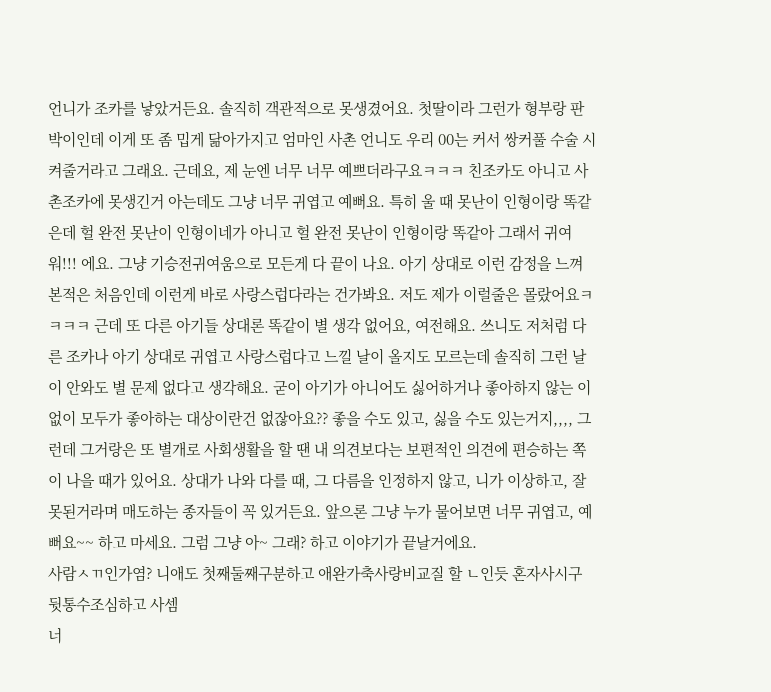언니가 조카를 낳았거든요. 솔직히 객관적으로 못생겼어요. 첫딸이라 그런가 형부랑 판박이인데 이게 또 좀 밉게 닮아가지고 엄마인 사촌 언니도 우리 00는 커서 쌍커풀 수술 시켜줄거라고 그래요. 근데요, 제 눈엔 너무 너무 예쁘더라구요ㅋㅋㅋ 친조카도 아니고 사촌조카에 못생긴거 아는데도 그냥 너무 귀엽고 예뻐요. 특히 울 때 못난이 인형이랑 똑같은데 헐 완전 못난이 인형이네가 아니고 헐 완전 못난이 인형이랑 똑같아 그래서 귀여워!!! 에요. 그냥 기승전귀여움으로 모든게 다 끝이 나요. 아기 상대로 이런 감정을 느껴본적은 처음인데 이런게 바로 사랑스럽다라는 건가봐요. 저도 제가 이럴줄은 몰랐어요ㅋㅋㅋㅋ 근데 또 다른 아기들 상대론 똑같이 별 생각 없어요, 여전해요. 쓰니도 저처럼 다른 조카나 아기 상대로 귀엽고 사랑스럽다고 느낄 날이 올지도 모르는데 솔직히 그런 날이 안와도 별 문제 없다고 생각해요. 굳이 아기가 아니어도 싫어하거나 좋아하지 않는 이 없이 모두가 좋아하는 대상이란건 없잖아요?? 좋을 수도 있고, 싫을 수도 있는거지,,,, 그런데 그거랑은 또 별개로 사회생활을 할 땐 내 의견보다는 보편적인 의견에 편승하는 쪽이 나을 때가 있어요. 상대가 나와 다를 때, 그 다름을 인정하지 않고, 니가 이상하고, 잘못된거라며 매도하는 종자들이 꼭 있거든요. 앞으론 그냥 누가 물어보면 너무 귀엽고, 예뻐요~~ 하고 마세요. 그럼 그냥 아~ 그래? 하고 이야기가 끝날거에요.
사람ㅅㄲ인가염? 니애도 첫째둘째구분하고 애완가축사랑비교질 할 ㄴ인듯 혼자사시구 뒷통수조심하고 사셈
너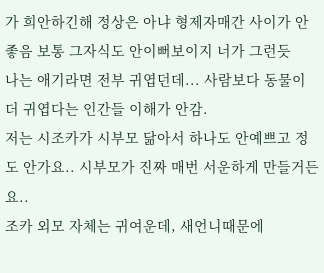가 희안하긴해 정상은 아냐 형제자매간 사이가 안좋음 보통 그자식도 안이뻐보이지 너가 그런듯
나는 애기라면 전부 귀엽던데... 사람보다 동물이 더 귀엽다는 인간들 이해가 안감.
저는 시조카가 시부모 닮아서 하나도 안예쁘고 정도 안가요.. 시부모가 진짜 매번 서운하게 만들거든요..
조카 외모 자체는 귀여운데, 새언니때문에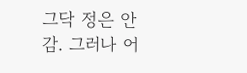그닥 정은 안감. 그러나 어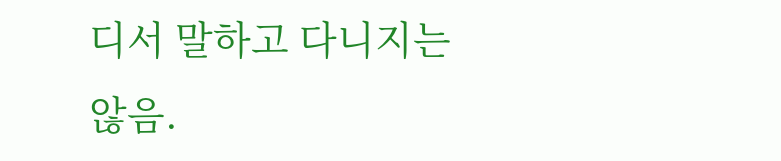디서 말하고 다니지는 않음.